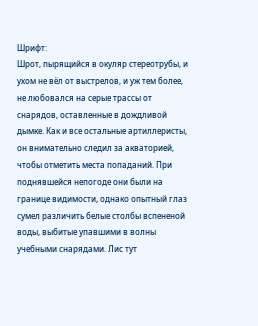Шрифт:
Шрот, пырящийся в окуляр стереотрубы, и ухом не вёл от выстрелов, и уж тем более, не любовался на серые трассы от снарядов, оставленные в дождливой дымке. Как и все остальные артиллеристы, он внимательно следил за акваторией, чтобы отметить места попаданий. При поднявшейся непогоде они были на границе видимости, однако опытный глаз сумел различить белые столбы вспененой воды, выбитые упавшими в волны учебными снарядами. Лис тут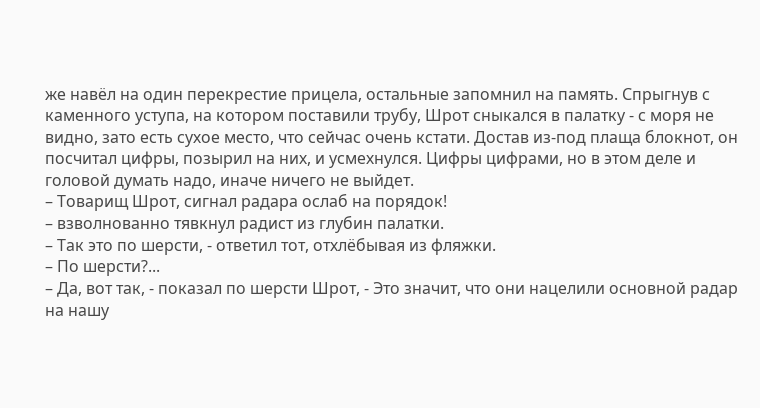же навёл на один перекрестие прицела, остальные запомнил на память. Спрыгнув с каменного уступа, на котором поставили трубу, Шрот сныкался в палатку - с моря не видно, зато есть сухое место, что сейчас очень кстати. Достав из-под плаща блокнот, он посчитал цифры, позырил на них, и усмехнулся. Цифры цифрами, но в этом деле и головой думать надо, иначе ничего не выйдет.
– Товарищ Шрот, сигнал радара ослаб на порядок!
– взволнованно тявкнул радист из глубин палатки.
– Так это по шерсти, - ответил тот, отхлёбывая из фляжки.
– По шерсти?...
– Да, вот так, - показал по шерсти Шрот, - Это значит, что они нацелили основной радар на нашу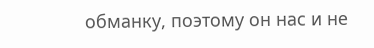обманку, поэтому он нас и не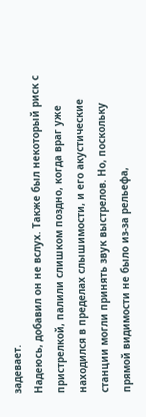задевает.
Надеюсь, добавил он не вслух. Также был некоторый риск с пристрелкой, палили слишком поздно, когда враг уже находился в пределах слышимости, и его акустические станции могли принять звук выстрелов. Но, поскольку прямой видимости не было из-за рельефа,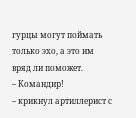гурцы могут поймать только эхо, а это им вряд ли поможет.
– Командир!
– крикнул артиллерист с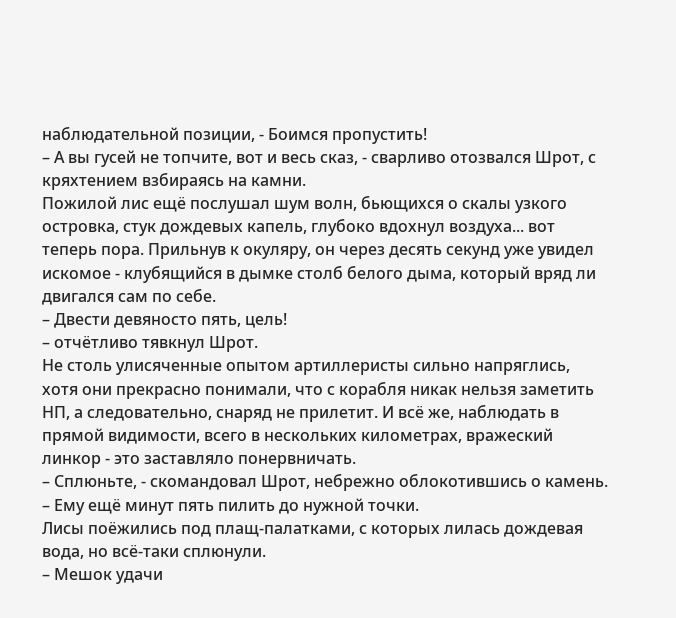наблюдательной позиции, - Боимся пропустить!
– А вы гусей не топчите, вот и весь сказ, - сварливо отозвался Шрот, с кряхтением взбираясь на камни.
Пожилой лис ещё послушал шум волн, бьющихся о скалы узкого островка, стук дождевых капель, глубоко вдохнул воздуха... вот теперь пора. Прильнув к окуляру, он через десять секунд уже увидел искомое - клубящийся в дымке столб белого дыма, который вряд ли двигался сам по себе.
– Двести девяносто пять, цель!
– отчётливо тявкнул Шрот.
Не столь улисяченные опытом артиллеристы сильно напряглись, хотя они прекрасно понимали, что с корабля никак нельзя заметить НП, а следовательно, снаряд не прилетит. И всё же, наблюдать в прямой видимости, всего в нескольких километрах, вражеский линкор - это заставляло понервничать.
– Сплюньте, - скомандовал Шрот, небрежно облокотившись о камень.
– Ему ещё минут пять пилить до нужной точки.
Лисы поёжились под плащ-палатками, с которых лилась дождевая вода, но всё-таки сплюнули.
– Мешок удачи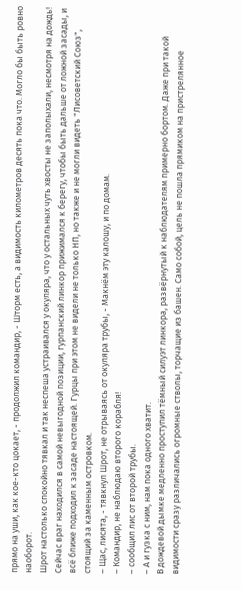прямо на уши, как кое-кто цокает, - продолжил командир, - Шторм есть, а видимость километров десять пока что. Могло бы быть ровно наоборот.
Шрот настолько спокойно тявкал и так неспеша устраивался у окуляра, что у остальных чуть хвосты не заполыхали, несмотря на дождь! Сейчас враг находился в самой невыгодной позиции, гурпанский линкор прижимался к берегу, чтобы быть дальше от ложной засады, и всё ближе подходил к засаде настоящей. Гурцы при этом не видели не только НП, но также и не могли видеть "Лисоветский Союз", стоящий за каменным островком.
– Щас, лисята, - тявкнул Шрот, не отрываясь от окуляра трубы, - Макнём эту калошу, и по домам.
– Командир, не наблюдаю второго корабля!
– сообщил лис от второй трубы.
– А и гузка с ним, нам пока одного хватит.
В дождевой дымке медленно проступил тёмный силуэт линкора, развёрнутый к наблюдателям примерно бортом. Даже при такой видимости сразу различались огромные стволы, торчащие из башен. Само собой, цель не пошла прямиком на пристрелянное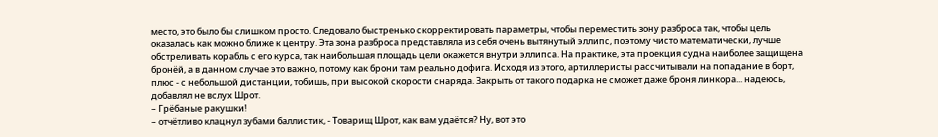место, это было бы слишком просто. Следовало быстренько скорректировать параметры, чтобы переместить зону разброса так, чтобы цель оказалась как можно ближе к центру. Эта зона разброса представляла из себя очень вытянутый эллипс, поэтому чисто математически, лучше обстреливать корабль с его курса, так наибольшая площадь цели окажется внутри эллипса. На практике, эта проекция судна наиболее защищена бронёй, а в данном случае это важно, потому как брони там реально дофига. Исходя из этого, артиллеристы рассчитывали на попадание в борт, плюс - с небольшой дистанции, тобишь, при высокой скорости снаряда. Закрыть от такого подарка не сможет даже броня линкора... надеюсь, добавлял не вслух Шрот.
– Грёбаные ракушки!
– отчётливо клацнул зубами баллистик, - Товарищ Шрот, как вам удаётся? Ну, вот это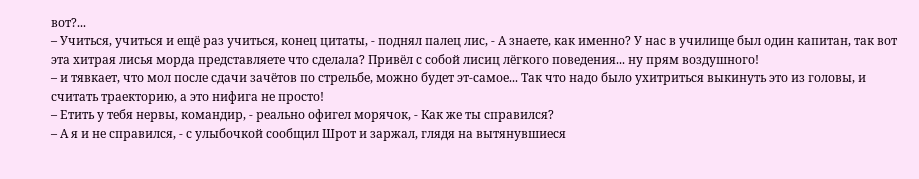вот?...
– Учиться, учиться и ещё раз учиться, конец цитаты, - поднял палец лис, - А знаете, как именно? У нас в училище был один капитан, так вот эта хитрая лисья морда представляете что сделала? Привёл с собой лисиц лёгкого поведения... ну прям воздушного!
– и тявкает, что мол после сдачи зачётов по стрельбе, можно будет эт-самое... Так что надо было ухитриться выкинуть это из головы, и считать траекторию, а это нифига не просто!
– Етить у тебя нервы, командир, - реально офигел морячок, - Как же ты справился?
– А я и не справился, - с улыбочкой сообщил Шрот и заржал, глядя на вытянувшиеся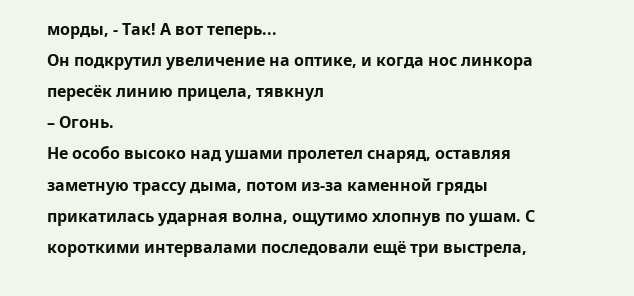морды, - Так! А вот теперь...
Он подкрутил увеличение на оптике, и когда нос линкора пересёк линию прицела, тявкнул
– Огонь.
Не особо высоко над ушами пролетел снаряд, оставляя заметную трассу дыма, потом из-за каменной гряды прикатилась ударная волна, ощутимо хлопнув по ушам. С короткими интервалами последовали ещё три выстрела,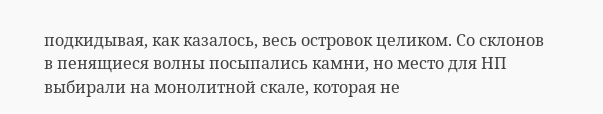подкидывая, как казалось, весь островок целиком. Со склонов в пенящиеся волны посыпались камни, но место для НП выбирали на монолитной скале, которая не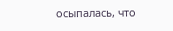осыпалась, что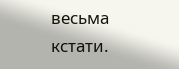весьма кстати.